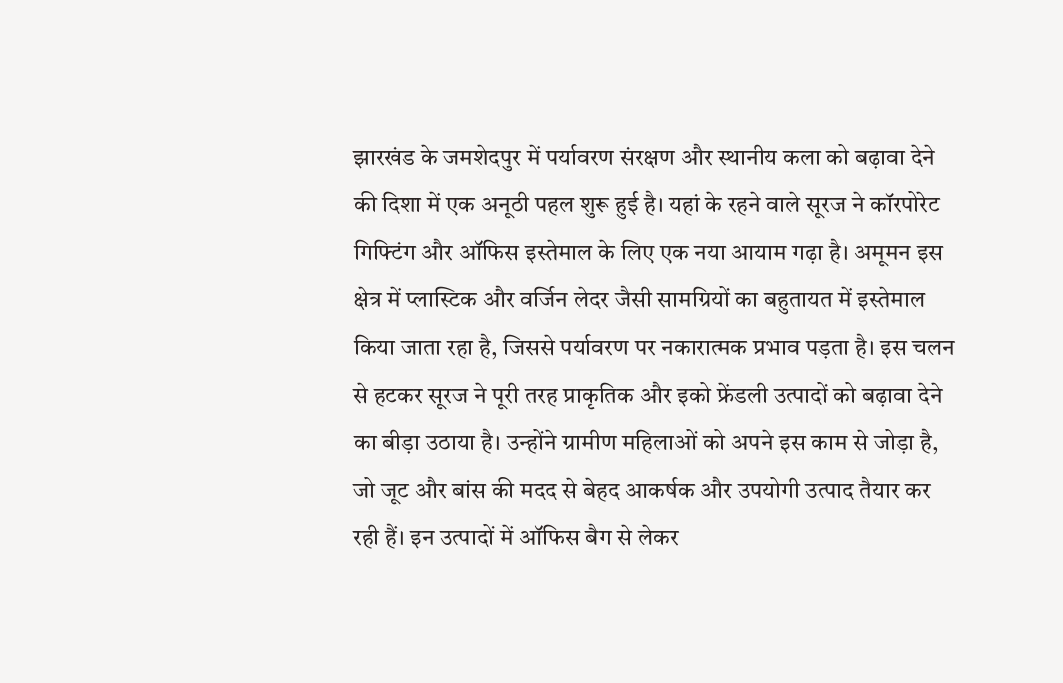झारखंड के जमशेदपुर में पर्यावरण संरक्षण और स्थानीय कला को बढ़ावा देने की दिशा में एक अनूठी पहल शुरू हुई है। यहां के रहने वाले सूरज ने कॉरपोरेट गिफ्टिंग और ऑफिस इस्तेमाल के लिए एक नया आयाम गढ़ा है। अमूमन इस क्षेत्र में प्लास्टिक और वर्जिन लेदर जैसी सामग्रियों का बहुतायत में इस्तेमाल किया जाता रहा है, जिससे पर्यावरण पर नकारात्मक प्रभाव पड़ता है। इस चलन से हटकर सूरज ने पूरी तरह प्राकृतिक और इको फ्रेंडली उत्पादों को बढ़ावा देने का बीड़ा उठाया है। उन्होंने ग्रामीण महिलाओं को अपने इस काम से जोड़ा है, जो जूट और बांस की मदद से बेहद आकर्षक और उपयोगी उत्पाद तैयार कर रही हैं। इन उत्पादों में ऑफिस बैग से लेकर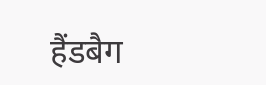हैंडबैग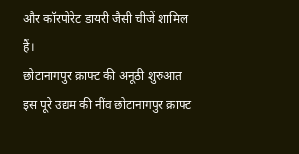और कॉरपोरेट डायरी जैसी चीजें शामिल हैं।
छोटानागपुर क्राफ्ट की अनूठी शुरुआत
इस पूरे उद्यम की नींव छोटानागपुर क्राफ्ट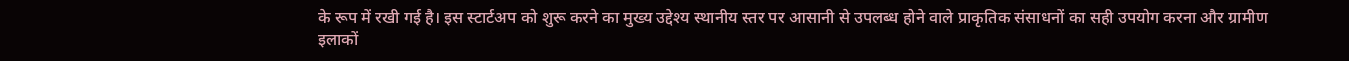के रूप में रखी गई है। इस स्टार्टअप को शुरू करने का मुख्य उद्देश्य स्थानीय स्तर पर आसानी से उपलब्ध होने वाले प्राकृतिक संसाधनों का सही उपयोग करना और ग्रामीण इलाकों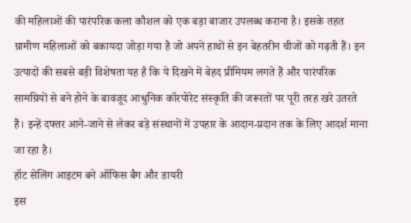की महिलाओं की पारंपरिक कला कौशल को एक बड़ा बाजार उपलब्ध कराना है। इसके तहत ग्रामीण महिलाओं को बकायदा जोड़ा गया है जो अपने हाथों से इन बेहतरीन चीजों को गढ़ती हैं। इन उत्पादों की सबसे बड़ी विशेषता यह है कि ये दिखने में बेहद प्रीमियम लगते हैं और पारंपरिक सामग्रियों से बने होने के बावजूद आधुनिक कॉरपोरेट संस्कृति की जरूरतों पर पूरी तरह खरे उतरते हैं। इन्हें दफ्तर आने-जाने से लेकर बड़े संस्थानों में उपहार के आदान-प्रदान तक के लिए आदर्श माना जा रहा है।
हॉट सेलिंग आइटम बने ऑफिस बैग और डायरी
इस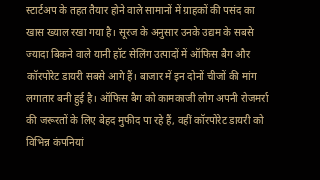स्टार्टअप के तहत तैयार होने वाले सामानों में ग्राहकों की पसंद का खास ख्याल रखा गया है। सूरज के अनुसार उनके उद्यम के सबसे ज्यादा बिकने वाले यानी हॉट सेलिंग उत्पादों में ऑफिस बैग और कॉरपोरेट डायरी सबसे आगे हैं। बाजार में इन दोनों चीजों की मांग लगातार बनी हुई है। ऑफिस बैग को कामकाजी लोग अपनी रोजमर्रा की जरूरतों के लिए बेहद मुफीद पा रहे हैं, वहीं कॉरपोरेट डायरी को विभिन्न कंपनियां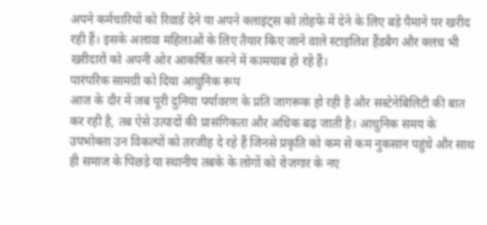अपने कर्मचारियों को रिवार्ड देने या अपने क्लाइंट्स को तोहफे में देने के लिए बड़े पैमाने पर खरीद रही हैं। इसके अलावा महिलाओं के लिए तैयार किए जाने वाले स्टाइलिश हैंडबैग और क्लच भी खरीदारों को अपनी ओर आकर्षित करने में कामयाब हो रहे हैं।
पारंपरिक सामग्री को दिया आधुनिक रूप
आज के दौर में जब पूरी दुनिया पर्यावरण के प्रति जागरूक हो रही है और सस्टेनेबिलिटी की बात कर रही है, तब ऐसे उत्पादों की प्रासंगिकता और अधिक बढ़ जाती है। आधुनिक समय के उपभोक्ता उन विकल्पों को तरजीह दे रहे हैं जिनसे प्रकृति को कम से कम नुकसान पहुंचे और साथ ही समाज के पिछड़े या स्थानीय तबके के लोगों को रोजगार के नए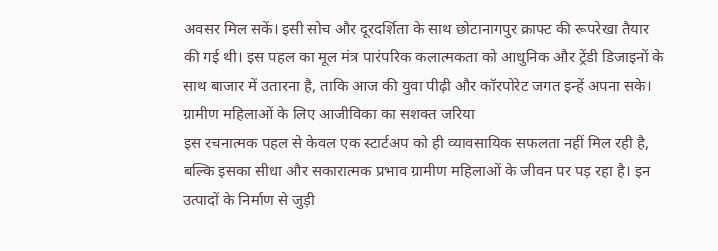अवसर मिल सकें। इसी सोच और दूरदर्शिता के साथ छोटानागपुर क्राफ्ट की रूपरेखा तैयार की गई थी। इस पहल का मूल मंत्र पारंपरिक कलात्मकता को आधुनिक और ट्रेंडी डिजाइनों के साथ बाजार में उतारना है, ताकि आज की युवा पीढ़ी और कॉरपोरेट जगत इन्हें अपना सके।
ग्रामीण महिलाओं के लिए आजीविका का सशक्त जरिया
इस रचनात्मक पहल से केवल एक स्टार्टअप को ही व्यावसायिक सफलता नहीं मिल रही है, बल्कि इसका सीधा और सकारात्मक प्रभाव ग्रामीण महिलाओं के जीवन पर पड़ रहा है। इन उत्पादों के निर्माण से जुड़ी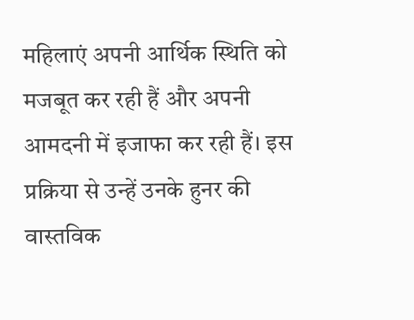महिलाएं अपनी आर्थिक स्थिति को मजबूत कर रही हैं और अपनी आमदनी में इजाफा कर रही हैं। इस प्रक्रिया से उन्हें उनके हुनर की वास्तविक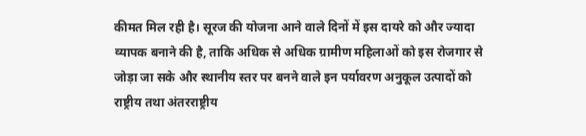कीमत मिल रही है। सूरज की योजना आने वाले दिनों में इस दायरे को और ज्यादा व्यापक बनाने की है, ताकि अधिक से अधिक ग्रामीण महिलाओं को इस रोजगार से जोड़ा जा सके और स्थानीय स्तर पर बनने वाले इन पर्यावरण अनुकूल उत्पादों को राष्ट्रीय तथा अंतरराष्ट्रीय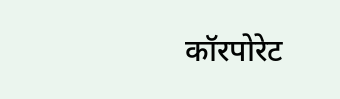कॉरपोरेट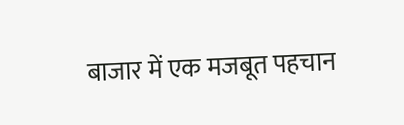बाजार में एक मजबूत पहचान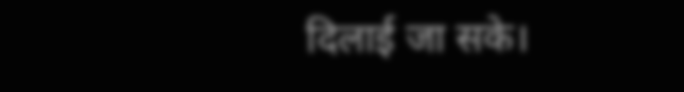दिलाई जा सके।